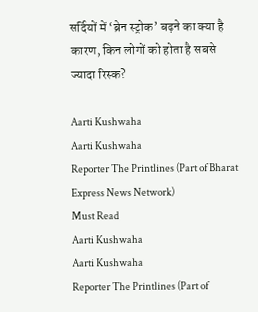सर्दियों में ‘ब्रेन स्ट्रोक’ बढ़ने का क्‍या है कारण, किन लोगों को होता है सबसे ज्‍यादा रिस्‍क?

Aarti Kushwaha
Aarti Kushwaha
Reporter The Printlines (Part of Bharat Express News Network)
Must Read
Aarti Kushwaha
Aarti Kushwaha
Reporter The Printlines (Part of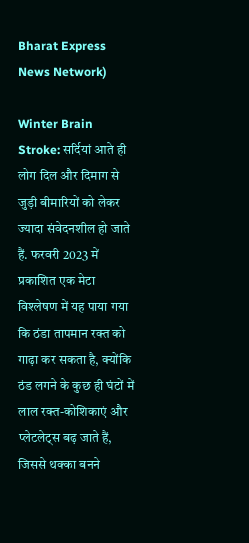Bharat Express News Network)

Winter Brain Stroke: सर्दियां आते ही लोग दिल और दिमाग से जुड़ी बीमारियों को लेकर ज्यादा संवेदनशील हो जाते हैं. फरवरी 2023 में प्रकाशित एक मेटा विश्लेषण में यह पाया गया कि ठंडा तापमान रक्त को गाढ़ा कर सकता है, क्योंकि ठंड लगने के कुछ ही घंटों में लाल रक्त-कोशिकाएं और प्लेटलेट्स बढ़ जाते हैं, जिससे थक्का बनने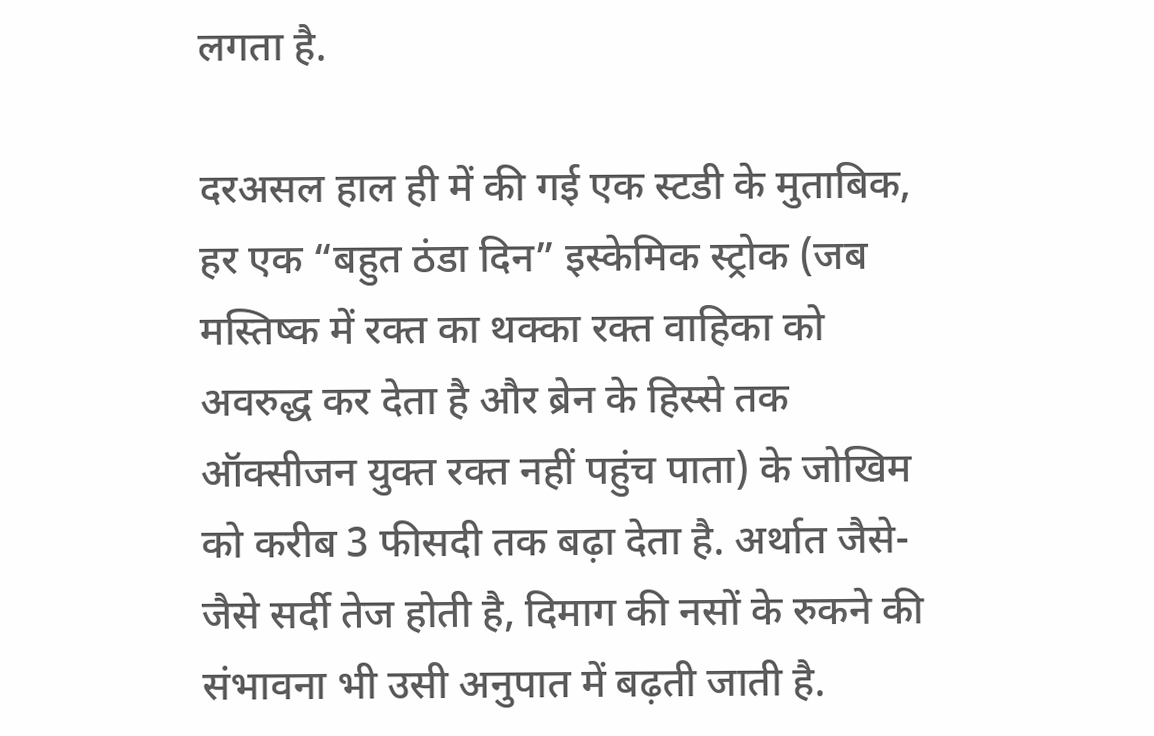लगता है.

दरअसल हाल ही में की गई एक स्‍टडी के मुताबिक, हर एक “बहुत ठंडा दिन” इस्केमिक स्ट्रोक (जब मस्तिष्क में रक्त का थक्का रक्त वाहिका को अवरुद्ध कर देता है और ब्रेन के हिस्से तक ऑक्सीजन युक्त रक्त नहीं पहुंच पाता) के जोखिम को करीब 3 फीसदी तक बढ़ा देता है. अर्थात जैसे-जैसे सर्दी तेज होती है, दिमाग की नसों के रुकने की संभावना भी उसी अनुपात में बढ़ती जाती है.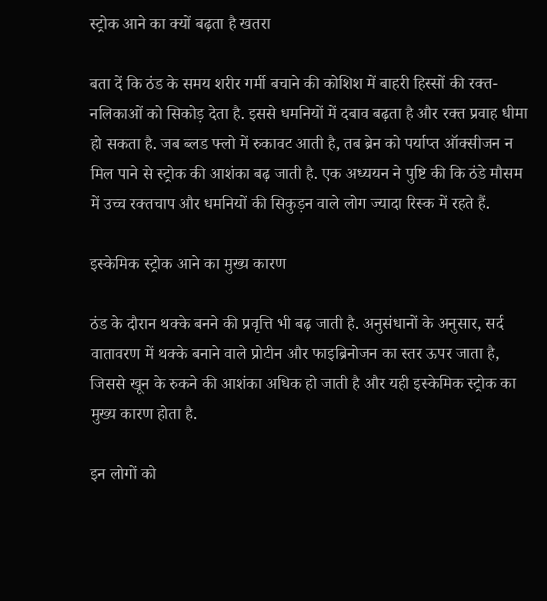स्‍ट्रोक आने का क्‍यों बढ़ता है खतरा

बता दें कि ठंड के समय शरीर गर्मी बचाने की कोशिश में बाहरी हिस्सों की रक्त-नलिकाओं को सिकोड़ देता है. इससे धमनियों में दबाव बढ़ता है और रक्त प्रवाह धीमा हो सकता है. जब ब्लड फ्लो में रुकावट आती है, तब ब्रेन को पर्याप्त ऑक्सीजन न मिल पाने से स्ट्रोक की आशंका बढ़ जाती है. एक अध्ययन ने पुष्टि की कि ठंडे मौसम में उच्च रक्तचाप और धमनियों की सिकुड़न वाले लोग ज्यादा रिस्क में रहते हैं.

इस्केमिक स्ट्रोक आने का मुख्‍य कारण

ठंड के दौरान थक्के बनने की प्रवृत्ति भी बढ़ जाती है. अनुसंधानों के अनुसार, सर्द वातावरण में थक्के बनाने वाले प्रोटीन और फाइब्रिनोजन का स्तर ऊपर जाता है, जिससे खून के रुकने की आशंका अधिक हो जाती है और यही इस्केमिक स्ट्रोक का मुख्य कारण होता है.

इन लोगों को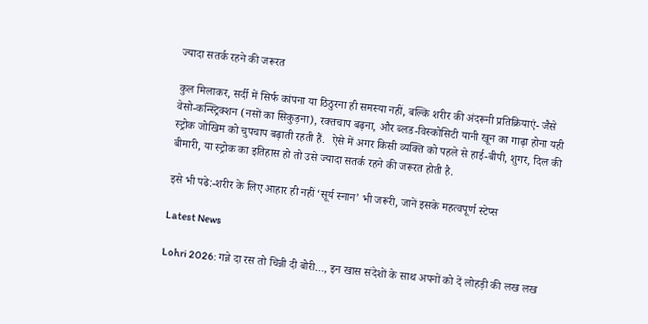ज्‍यादा सतर्क रहने की जरूरत

कुल मिलाकर, सर्दी में सिर्फ कांपना या ठिठुरना ही समस्या नहीं, बल्कि शरीर की अंदरूनी प्रतिक्रियाएं- जैसे वेसो-कन्स्ट्रिक्शन (नसों का सिकुड़ना), रक्तचाप बढ़ना, और ब्लड-विस्कोसिटी यानी खून का गाढ़ा होना यही स्ट्रोक जोखिम को चुपचाप बढ़ाती रहती हैं.  ऐसे में अगर किसी व्यक्ति को पहले से हाई-बीपी, शुगर, दिल की बीमारी, या स्ट्रोक का इतिहास हो तो उसे ज्यादा सतर्क रहने की जरूरत होती है.

इसे भी पढे:-शरीर के लिए आहार ही नहीं ‘सूर्य स्नान’ भी जरूरी, जानें इसके महत्वपूर्ण स्टेप्स

Latest News

Lohri 2026: गन्ने दा रस तो चिन्नी दी बोरी…, इन खास संदेशों के साथ अपनों को दें लोहड़ी की लख लख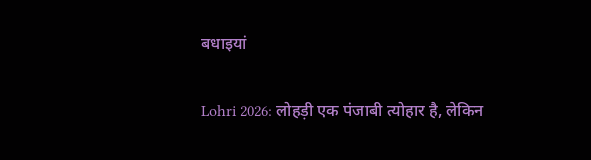बधाइयां

Lohri 2026: लोहड़ी एक पंजाबी त्‍योहार है, लेकिन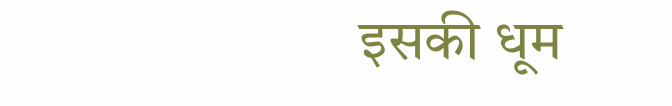इसकी धूम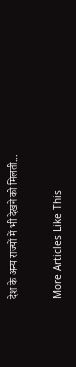देश के अन्‍य राज्‍यों में भी देखने को मिलती...

More Articles Like This